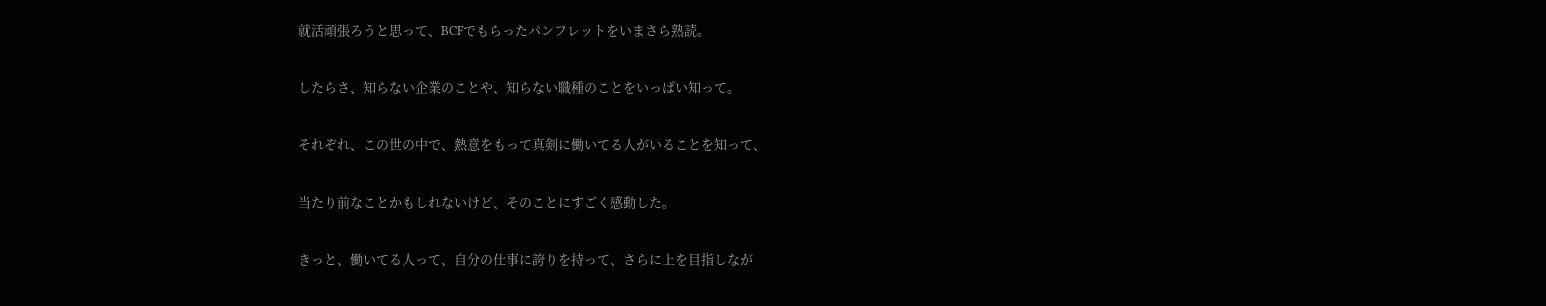就活頑張ろうと思って、BCFでもらったパンフレットをいまさら熟読。

したらさ、知らない企業のことや、知らない職種のことをいっぱい知って。

それぞれ、この世の中で、熱意をもって真剣に働いてる人がいることを知って、

当たり前なことかもしれないけど、そのことにすごく感動した。

きっと、働いてる人って、自分の仕事に誇りを持って、さらに上を目指しなが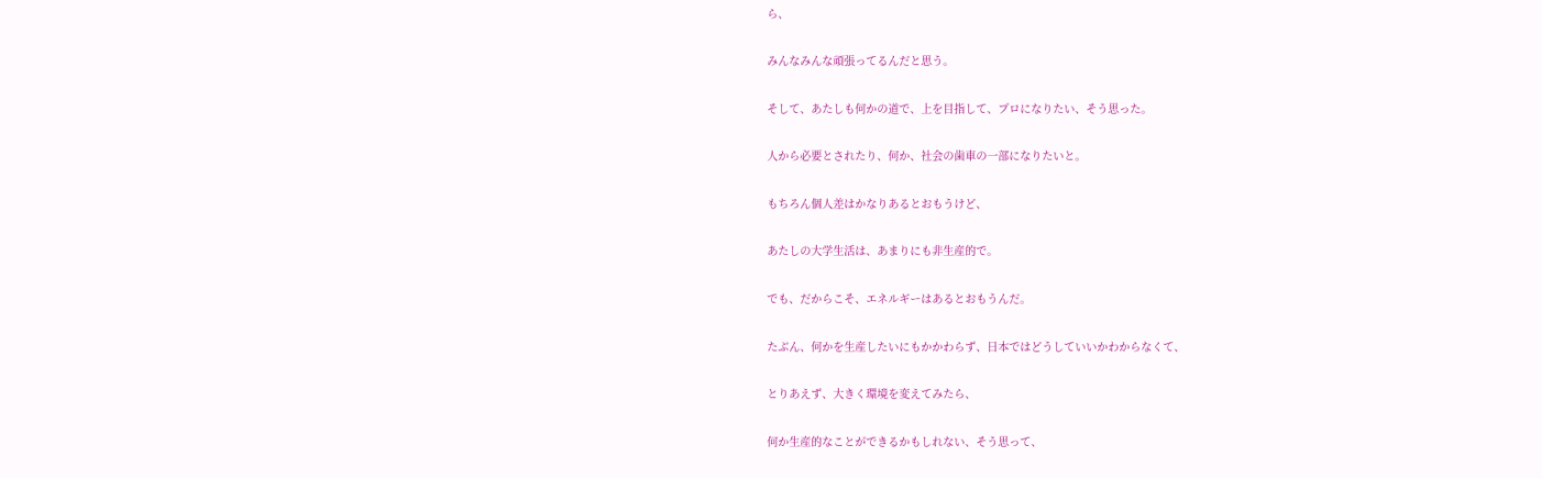ら、

みんなみんな頑張ってるんだと思う。

そして、あたしも何かの道で、上を目指して、プロになりたい、そう思った。

人から必要とされたり、何か、社会の歯車の一部になりたいと。

もちろん個人差はかなりあるとおもうけど、

あたしの大学生活は、あまりにも非生産的で。

でも、だからこそ、エネルギーはあるとおもうんだ。

たぶん、何かを生産したいにもかかわらず、日本ではどうしていいかわからなくて、

とりあえず、大きく環境を変えてみたら、

何か生産的なことができるかもしれない、そう思って、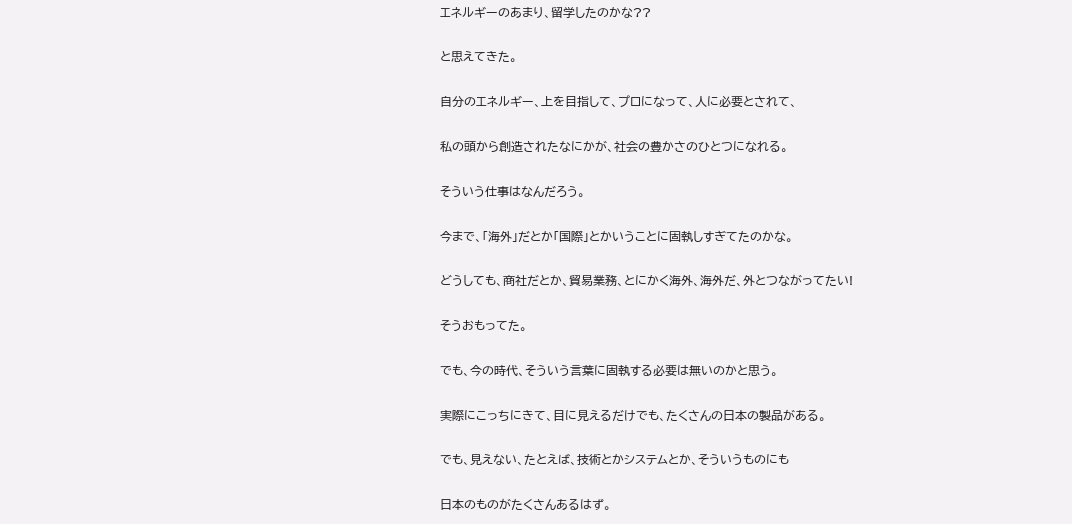エネルギーのあまり、留学したのかな??

と思えてきた。

自分のエネルギー、上を目指して、プロになって、人に必要とされて、

私の頭から創造されたなにかが、社会の豊かさのひとつになれる。

そういう仕事はなんだろう。

今まで、「海外」だとか「国際」とかいうことに固執しすぎてたのかな。

どうしても、商社だとか、貿易業務、とにかく海外、海外だ、外とつながってたい!

そうおもってた。

でも、今の時代、そういう言葉に固執する必要は無いのかと思う。

実際にこっちにきて、目に見えるだけでも、たくさんの日本の製品がある。

でも、見えない、たとえば、技術とかシステムとか、そういうものにも

日本のものがたくさんあるはず。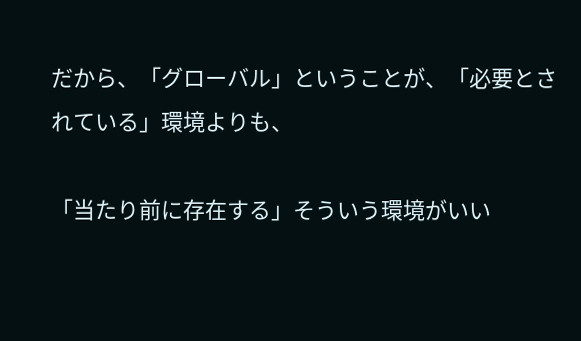だから、「グローバル」ということが、「必要とされている」環境よりも、

「当たり前に存在する」そういう環境がいい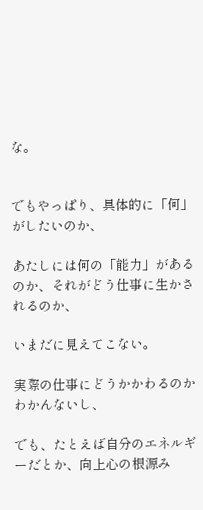な。


でもやっぱり、具体的に「何」がしたいのか、

あたしには何の「能力」があるのか、それがどう仕事に生かされるのか、

いまだに見えてこない。

実際の仕事にどうかかわるのかわかんないし、

でも、たとえば自分のエネルギーだとか、向上心の根源み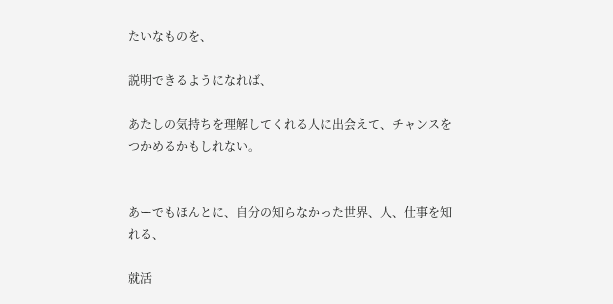たいなものを、

説明できるようになれば、

あたしの気持ちを理解してくれる人に出会えて、チャンスをつかめるかもしれない。


あーでもほんとに、自分の知らなかった世界、人、仕事を知れる、

就活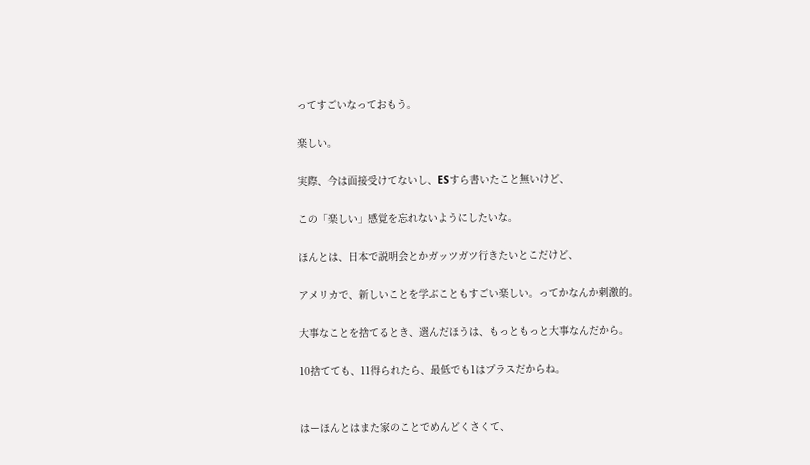ってすごいなっておもう。

楽しい。

実際、今は面接受けてないし、ESすら書いたこと無いけど、

この「楽しい」感覚を忘れないようにしたいな。

ほんとは、日本で説明会とかガッツガツ行きたいとこだけど、

アメリカで、新しいことを学ぶこともすごい楽しい。ってかなんか刺激的。

大事なことを捨てるとき、選んだほうは、もっともっと大事なんだから。

10捨てても、11得られたら、最低でも1はプラスだからね。


はーほんとはまた家のことでめんどくさくて、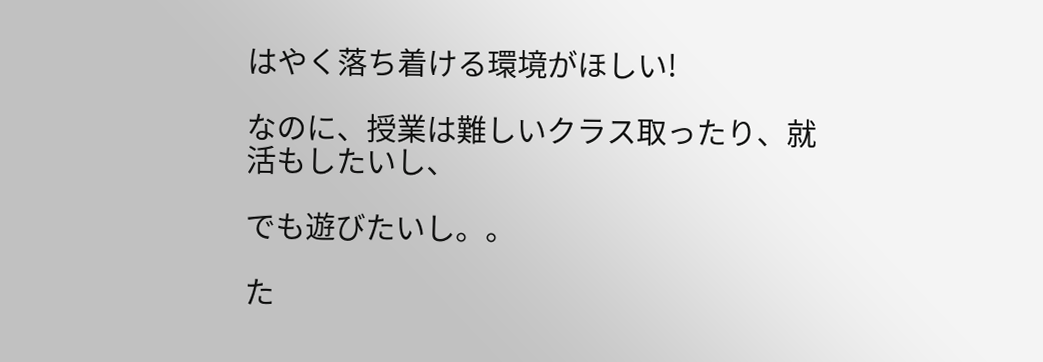はやく落ち着ける環境がほしい!

なのに、授業は難しいクラス取ったり、就活もしたいし、

でも遊びたいし。。

た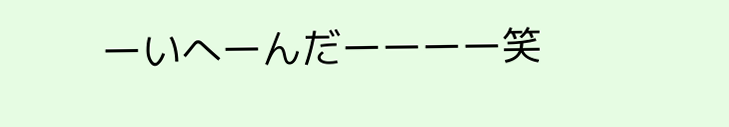ーいへーんだーーーー笑